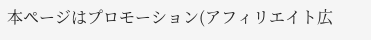本ページはプロモーション(アフィリエイト広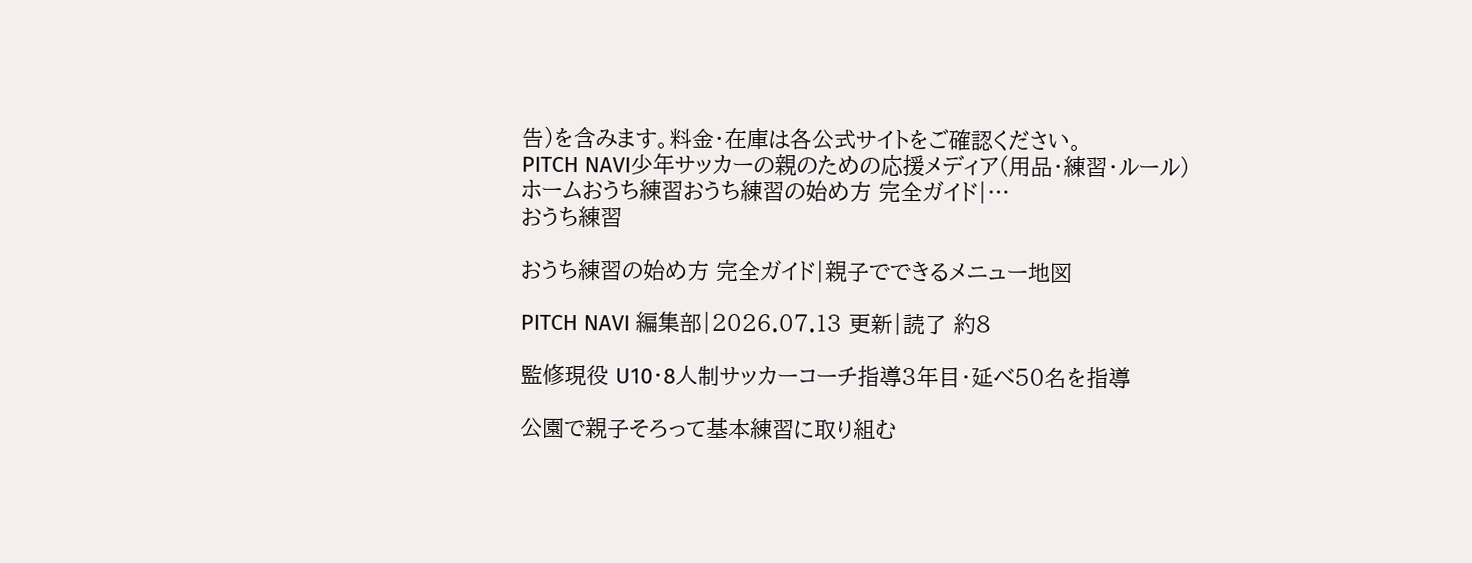告)を含みます。料金・在庫は各公式サイトをご確認ください。
PITCH NAVI少年サッカーの親のための応援メディア(用品・練習・ルール)
ホームおうち練習おうち練習の始め方 完全ガイド|…
おうち練習

おうち練習の始め方 完全ガイド|親子でできるメニュー地図

PITCH NAVI 編集部|2026.07.13 更新|読了 約8

監修現役 U10・8人制サッカーコーチ指導3年目・延べ50名を指導

公園で親子そろって基本練習に取り組む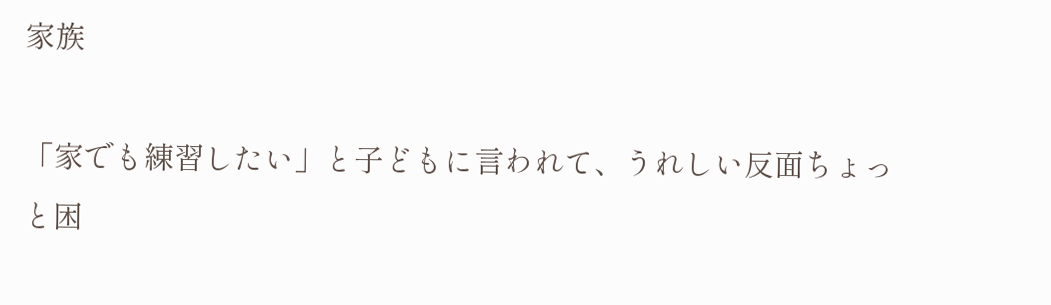家族

「家でも練習したい」と子どもに言われて、うれしい反面ちょっと困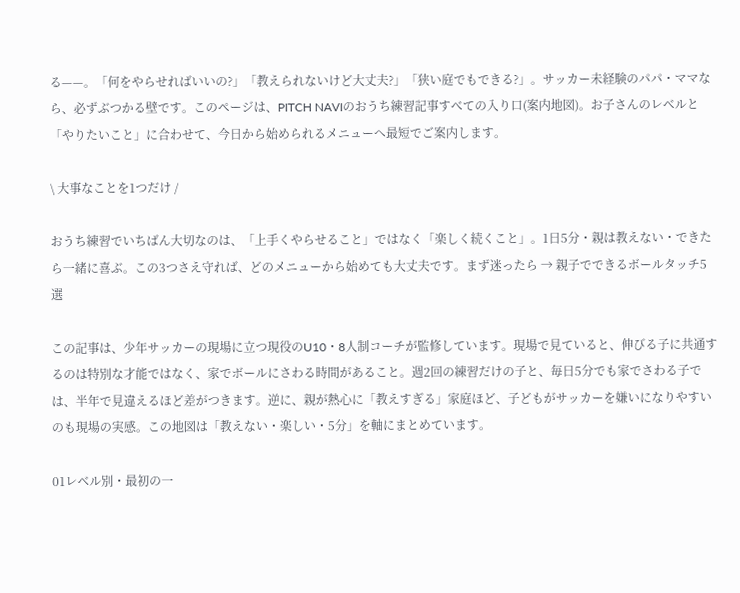る——。「何をやらせればいいの?」「教えられないけど大丈夫?」「狭い庭でもできる?」。サッカー未経験のパパ・ママなら、必ずぶつかる壁です。このページは、PITCH NAVIのおうち練習記事すべての入り口(案内地図)。お子さんのレベルと「やりたいこと」に合わせて、今日から始められるメニューへ最短でご案内します。

\ 大事なことを1つだけ /

おうち練習でいちばん大切なのは、「上手くやらせること」ではなく「楽しく続くこと」。1日5分・親は教えない・できたら一緒に喜ぶ。この3つさえ守れば、どのメニューから始めても大丈夫です。まず迷ったら → 親子でできるボールタッチ5選

この記事は、少年サッカーの現場に立つ現役のU10・8人制コーチが監修しています。現場で見ていると、伸びる子に共通するのは特別な才能ではなく、家でボールにさわる時間があること。週2回の練習だけの子と、毎日5分でも家でさわる子では、半年で見違えるほど差がつきます。逆に、親が熱心に「教えすぎる」家庭ほど、子どもがサッカーを嫌いになりやすいのも現場の実感。この地図は「教えない・楽しい・5分」を軸にまとめています。

01レベル別・最初の一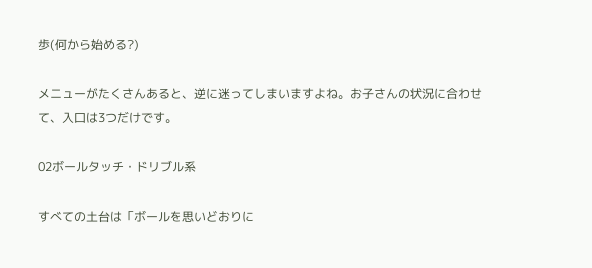歩(何から始める?)

メニューがたくさんあると、逆に迷ってしまいますよね。お子さんの状況に合わせて、入口は3つだけです。

02ボールタッチ・ドリブル系

すべての土台は「ボールを思いどおりに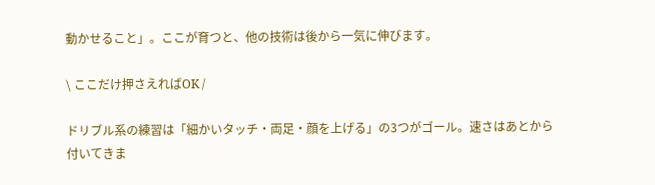動かせること」。ここが育つと、他の技術は後から一気に伸びます。

\ ここだけ押さえればOK /

ドリブル系の練習は「細かいタッチ・両足・顔を上げる」の3つがゴール。速さはあとから付いてきま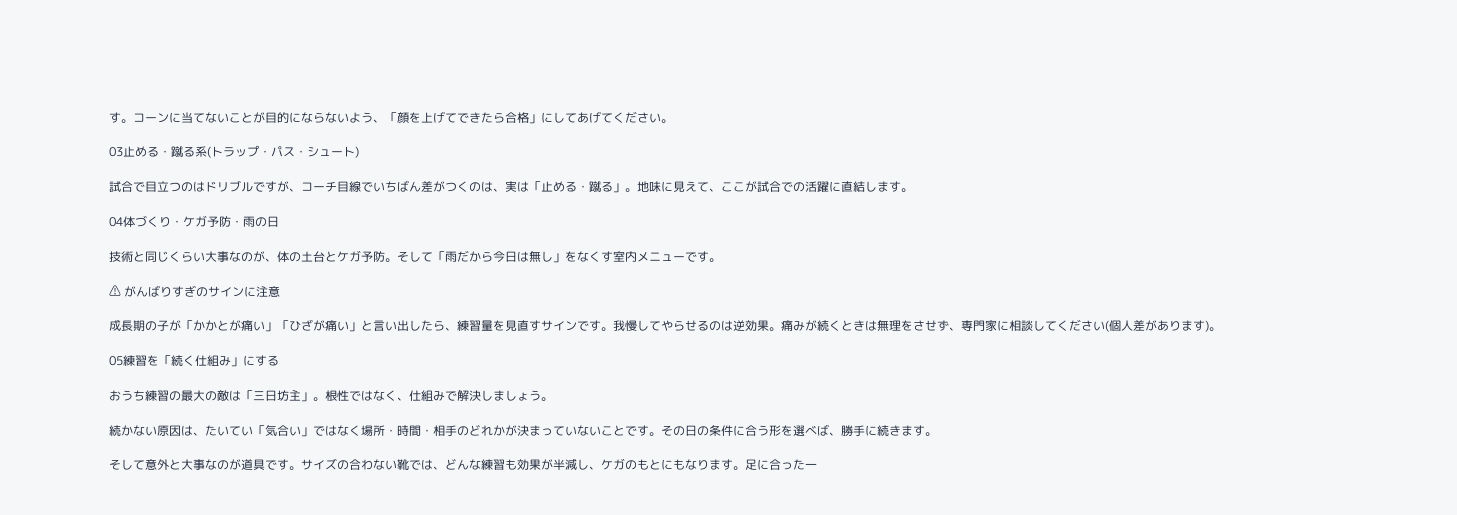す。コーンに当てないことが目的にならないよう、「顔を上げてできたら合格」にしてあげてください。

03止める・蹴る系(トラップ・パス・シュート)

試合で目立つのはドリブルですが、コーチ目線でいちばん差がつくのは、実は「止める・蹴る」。地味に見えて、ここが試合での活躍に直結します。

04体づくり・ケガ予防・雨の日

技術と同じくらい大事なのが、体の土台とケガ予防。そして「雨だから今日は無し」をなくす室内メニューです。

⚠ がんばりすぎのサインに注意

成長期の子が「かかとが痛い」「ひざが痛い」と言い出したら、練習量を見直すサインです。我慢してやらせるのは逆効果。痛みが続くときは無理をさせず、専門家に相談してください(個人差があります)。

05練習を「続く仕組み」にする

おうち練習の最大の敵は「三日坊主」。根性ではなく、仕組みで解決しましょう。

続かない原因は、たいてい「気合い」ではなく場所・時間・相手のどれかが決まっていないことです。その日の条件に合う形を選べば、勝手に続きます。

そして意外と大事なのが道具です。サイズの合わない靴では、どんな練習も効果が半減し、ケガのもとにもなります。足に合った一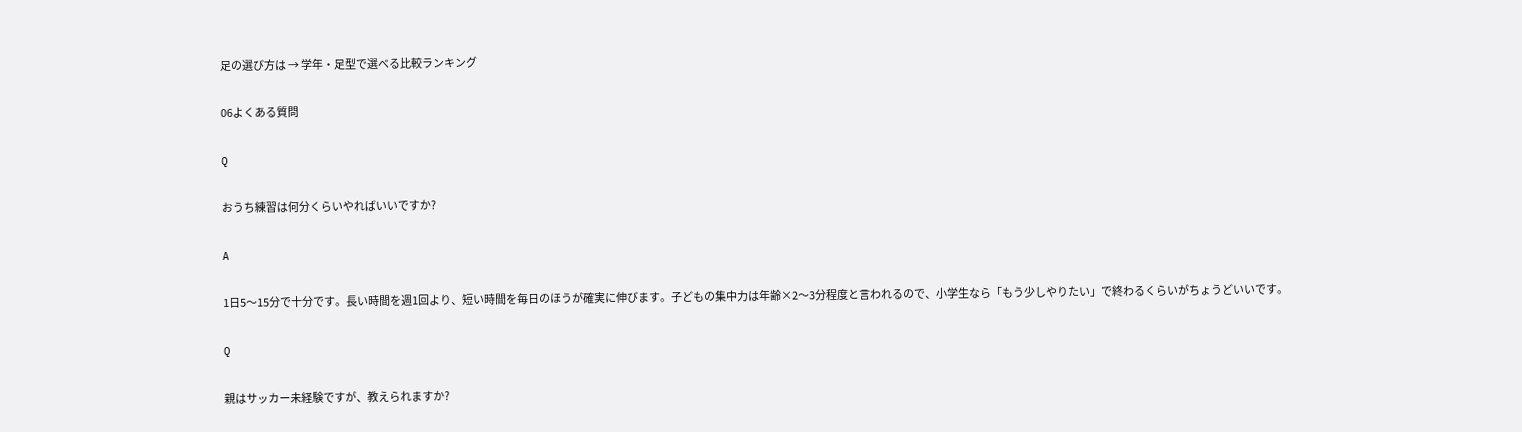足の選び方は → 学年・足型で選べる比較ランキング

06よくある質問

Q

おうち練習は何分くらいやればいいですか?

A

1日5〜15分で十分です。長い時間を週1回より、短い時間を毎日のほうが確実に伸びます。子どもの集中力は年齢×2〜3分程度と言われるので、小学生なら「もう少しやりたい」で終わるくらいがちょうどいいです。

Q

親はサッカー未経験ですが、教えられますか?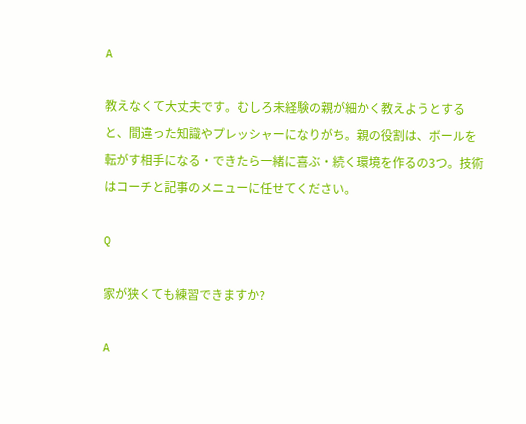A

教えなくて大丈夫です。むしろ未経験の親が細かく教えようとすると、間違った知識やプレッシャーになりがち。親の役割は、ボールを転がす相手になる・できたら一緒に喜ぶ・続く環境を作るの3つ。技術はコーチと記事のメニューに任せてください。

Q

家が狭くても練習できますか?

A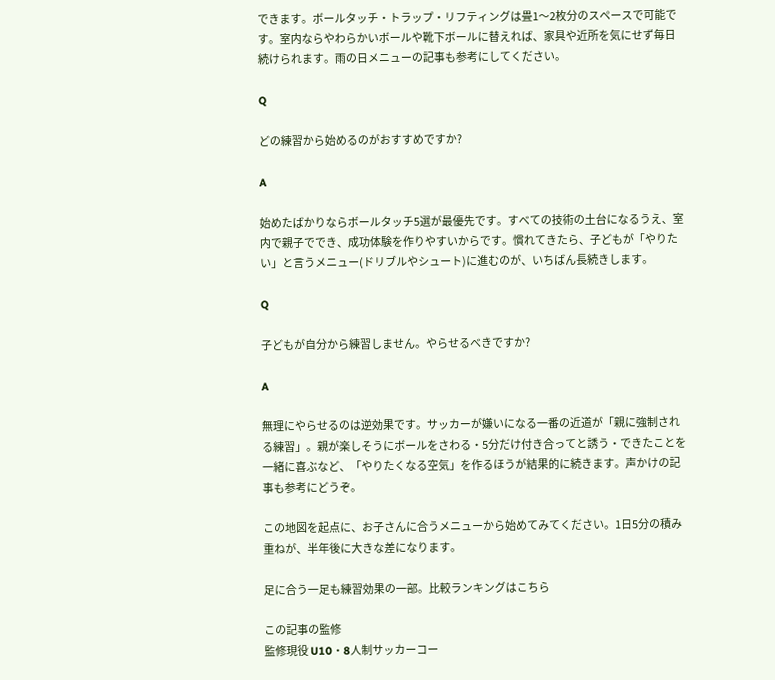できます。ボールタッチ・トラップ・リフティングは畳1〜2枚分のスペースで可能です。室内ならやわらかいボールや靴下ボールに替えれば、家具や近所を気にせず毎日続けられます。雨の日メニューの記事も参考にしてください。

Q

どの練習から始めるのがおすすめですか?

A

始めたばかりならボールタッチ5選が最優先です。すべての技術の土台になるうえ、室内で親子ででき、成功体験を作りやすいからです。慣れてきたら、子どもが「やりたい」と言うメニュー(ドリブルやシュート)に進むのが、いちばん長続きします。

Q

子どもが自分から練習しません。やらせるべきですか?

A

無理にやらせるのは逆効果です。サッカーが嫌いになる一番の近道が「親に強制される練習」。親が楽しそうにボールをさわる・5分だけ付き合ってと誘う・できたことを一緒に喜ぶなど、「やりたくなる空気」を作るほうが結果的に続きます。声かけの記事も参考にどうぞ。

この地図を起点に、お子さんに合うメニューから始めてみてください。1日5分の積み重ねが、半年後に大きな差になります。

足に合う一足も練習効果の一部。比較ランキングはこちら

この記事の監修
監修現役 U10・8人制サッカーコー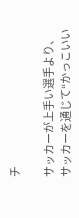チ

サッカーが上手い選手より、サッカーを通じて“かっこいい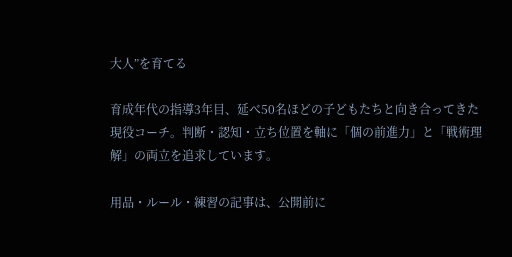大人”を育てる

育成年代の指導3年目、延べ50名ほどの子どもたちと向き合ってきた現役コーチ。判断・認知・立ち位置を軸に「個の前進力」と「戦術理解」の両立を追求しています。

用品・ルール・練習の記事は、公開前に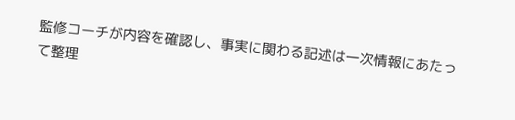監修コーチが内容を確認し、事実に関わる記述は一次情報にあたって整理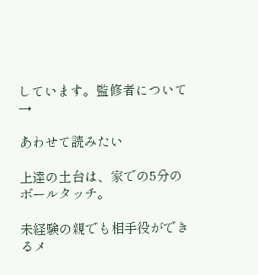しています。監修者について →

あわせて読みたい

上達の土台は、家での5分のボールタッチ。

未経験の親でも相手役ができるメ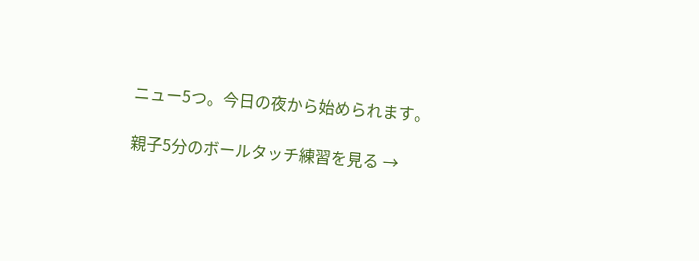ニュー5つ。今日の夜から始められます。

親子5分のボールタッチ練習を見る →